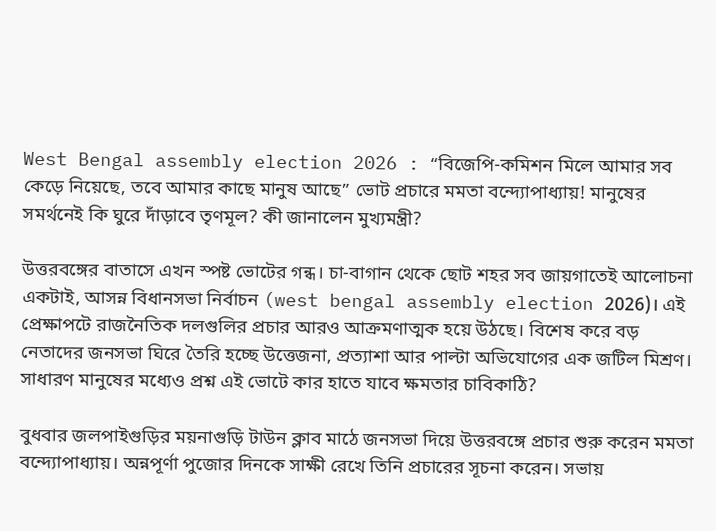West Bengal assembly election 2026 : “বিজেপি-কমিশন মিলে আমার সব কেড়ে নিয়েছে, তবে আমার কাছে মানুষ আছে” ভোট প্রচারে মমতা বন্দ্যোপাধ্যায়! মানুষের সমর্থনেই কি ঘুরে দাঁড়াবে তৃণমূল? কী জানালেন মুখ্যমন্ত্রী?

উত্তরবঙ্গের বাতাসে এখন স্পষ্ট ভোটের গন্ধ। চা-বাগান থেকে ছোট শহর সব জায়গাতেই আলোচনা একটাই, আসন্ন বিধানসভা নির্বাচন (west bengal assembly election 2026)। এই প্রেক্ষাপটে রাজনৈতিক দলগুলির প্রচার আরও আক্রমণাত্মক হয়ে উঠছে। বিশেষ করে বড় নেতাদের জনসভা ঘিরে তৈরি হচ্ছে উত্তেজনা, প্রত্যাশা আর পাল্টা অভিযোগের এক জটিল মিশ্রণ। সাধারণ মানুষের মধ্যেও প্রশ্ন এই ভোটে কার হাতে যাবে ক্ষমতার চাবিকাঠি?

বুধবার জলপাইগুড়ির ময়নাগুড়ি টাউন ক্লাব মাঠে জনসভা দিয়ে উত্তরবঙ্গে প্রচার শুরু করেন মমতা বন্দ্যোপাধ্যায়। অন্নপূর্ণা পুজোর দিনকে সাক্ষী রেখে তিনি প্রচারের সূচনা করেন। সভায়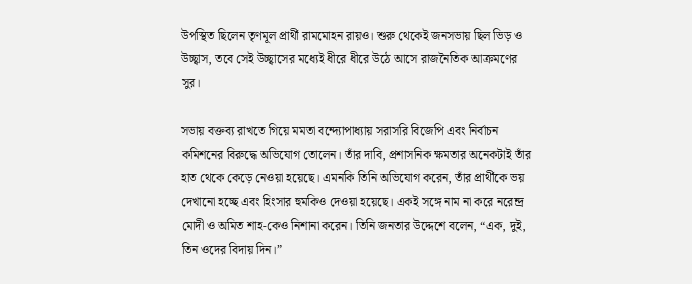উপস্থিত ছিলেন তৃণমূল প্রার্থী রামমোহন রায়ও। শুরু থেকেই জনসভায় ছিল ভিড় ও উচ্ছ্বাস, তবে সেই উচ্ছ্বাসের মধ্যেই ধীরে ধীরে উঠে আসে রাজনৈতিক আক্রমণের সুর।

সভায় বক্তব্য রাখতে গিয়ে মমতা বন্দ্যোপাধ্যায় সরাসরি বিজেপি এবং নির্বাচন কমিশনের বিরুদ্ধে অভিযোগ তোলেন। তাঁর দাবি, প্রশাসনিক ক্ষমতার অনেকটাই তাঁর হাত থেকে কেড়ে নেওয়া হয়েছে। এমনকি তিনি অভিযোগ করেন, তাঁর প্রার্থীকে ভয় দেখানো হচ্ছে এবং হিংসার হুমকিও দেওয়া হয়েছে। একই সঙ্গে নাম না করে নরেন্দ্র মোদী ও অমিত শাহ-কেও নিশানা করেন। তিনি জনতার উদ্দেশে বলেন, “এক, দুই, তিন ওদের বিদায় দিন।”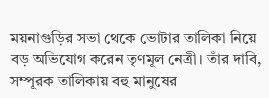ময়নাগুড়ির সভা থেকে ভোটার তালিকা নিয়ে বড় অভিযোগ করেন তৃণমূল নেত্রী। তাঁর দাবি, সম্পূরক তালিকায় বহু মানুষের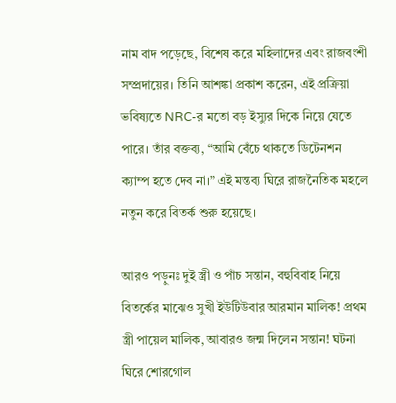নাম বাদ পড়েছে, বিশেষ করে মহিলাদের এবং রাজবংশী সম্প্রদায়ের। তিনি আশঙ্কা প্রকাশ করেন, এই প্রক্রিয়া ভবিষ্যতে NRC-র মতো বড় ইস্যুর দিকে নিয়ে যেতে পারে। তাঁর বক্তব্য, “আমি বেঁচে থাকতে ডিটেনশন ক্যাম্প হতে দেব না।” এই মন্তব্য ঘিরে রাজনৈতিক মহলে নতুন করে বিতর্ক শুরু হয়েছে।

আরও পড়ুনঃ দুই স্ত্রী ও পাঁচ সন্তান, বহুবিবাহ নিয়ে বিতর্কের মাঝেও সুখী ইউটিউবার আরমান মালিক! প্রথম স্ত্রী পায়েল মালিক, আবারও জন্ম দিলেন সন্তান! ঘটনা ঘিরে শোরগোল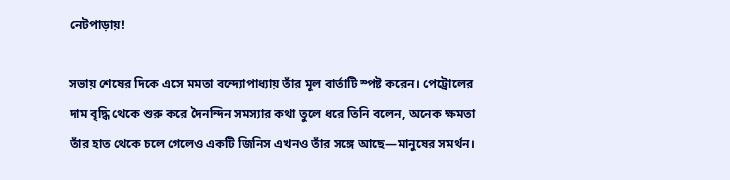নেটপাড়ায়!

সভায় শেষের দিকে এসে মমতা বন্দ্যোপাধ্যায় তাঁর মূল বার্তাটি স্পষ্ট করেন। পেট্রোলের দাম বৃদ্ধি থেকে শুরু করে দৈনন্দিন সমস্যার কথা তুলে ধরে তিনি বলেন, অনেক ক্ষমতা তাঁর হাত থেকে চলে গেলেও একটি জিনিস এখনও তাঁর সঙ্গে আছে—মানুষের সমর্থন।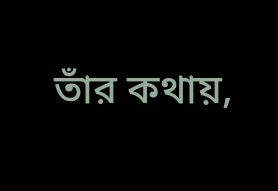তাঁর কথায়,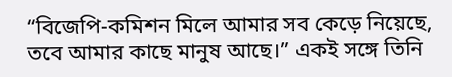“বিজেপি-কমিশন মিলে আমার সব কেড়ে নিয়েছে, তবে আমার কাছে মানুষ আছে।” একই সঙ্গে তিনি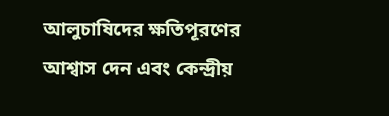আলুচাষিদের ক্ষতিপূরণের আশ্বাস দেন এবং কেন্দ্রীয়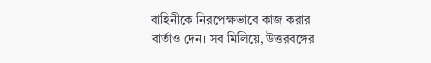বাহিনীকে নিরপেক্ষভাবে কাজ করার বার্তাও দেন। সব মিলিয়ে, উত্তরবঙ্গের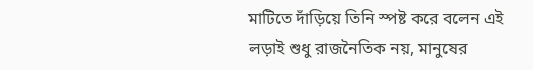মাটিতে দাঁড়িয়ে তিনি স্পষ্ট করে বলেন এই লড়াই শুধু রাজনৈতিক নয়, মানুষের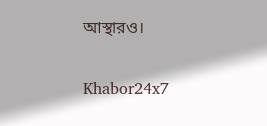আস্থারও।

Khabor24x7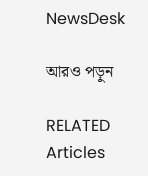NewsDesk

আরও পড়ুন

RELATED Articles